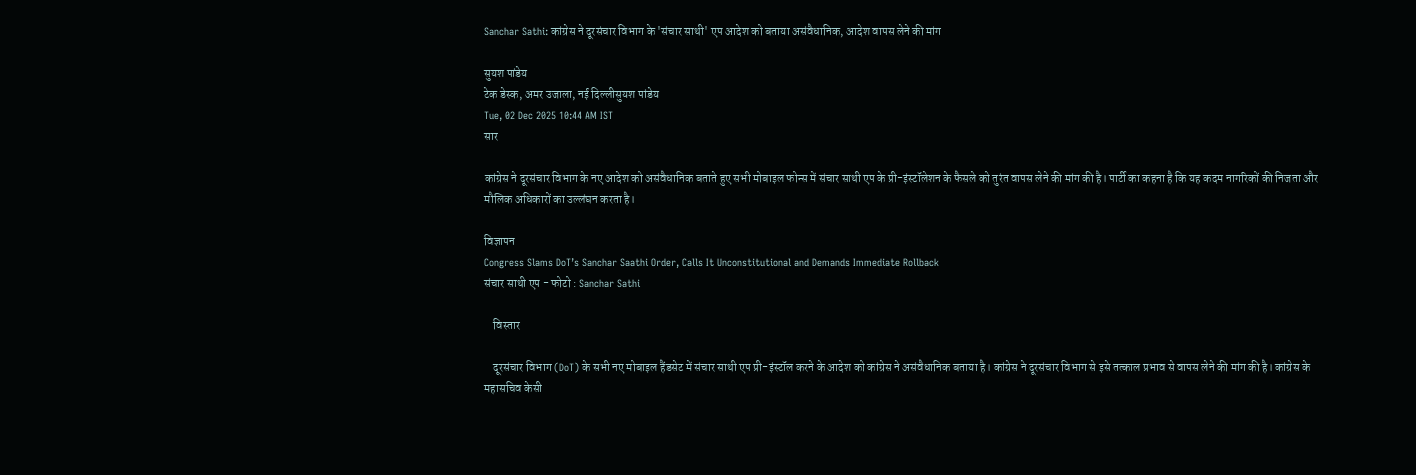Sanchar Sathi: कांग्रेस ने दूरसंचार विभाग के 'संचार साथी' एप आदेश को बताया असंवैधानिक, आदेश वापस लेने की मांग

सुयश पांडेय
टेक डेस्क, अमर उजाला, नई दिल्लीसुयश पांडेय
Tue, 02 Dec 2025 10:44 AM IST
सार

कांग्रेस ने दूरसंचार विभाग के नए आदेश को असंवैधानिक बताते हुए सभी मोबाइल फोन्स में संचार साथी एप के प्री-इंस्टॉलेशन के फैसले को तुरंत वापस लेने की मांग की है। पार्टी का कहना है कि यह कदम नागरिकों की निजता और मौलिक अधिकारों का उल्लंघन करता है।

विज्ञापन
Congress Slams DoT’s Sanchar Saathi Order, Calls It Unconstitutional and Demands Immediate Rollback
संचार साथी एप - फोटो : Sanchar Sathi

    विस्तार

    दूरसंचार विभाग (DoT) के सभी नए मोबाइल हैंडसेट में संचार साथी एप प्री-इंस्टॉल करने के आदेश को कांग्रेस ने असंवैधानिक बताया है। कांग्रेस ने दूरसंचार विभाग से इसे तत्काल प्रभाव से वापस लेने की मांग की है। कांग्रेस के महासचिव केसी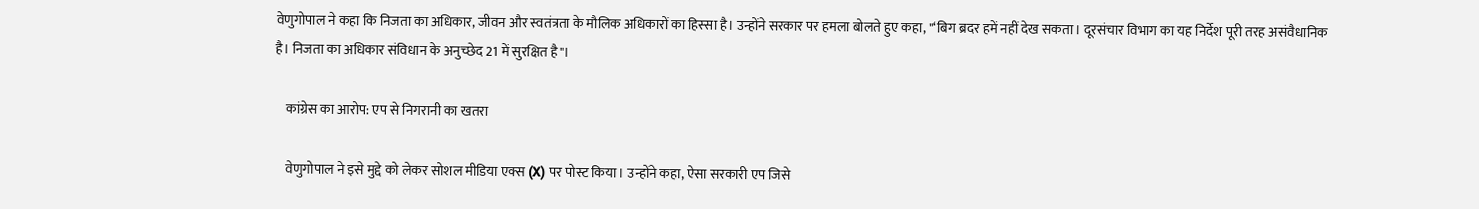वेणुगोपाल ने कहा कि निजता का अधिकार, जीवन और स्वतंत्रता के मौलिक अधिकारों का हिस्सा है। उन्होंने सरकार पर हमला बोलते हुए कहा, "‘बिग ब्रदर हमें नहीं देख सकता। दूरसंचार विभाग का यह निर्देश पूरी तरह असंवैधानिक है। निजता का अधिकार संविधान के अनुच्छेद 21 में सुरक्षित है"।

    कांग्रेस का आरोप: एप से निगरानी का खतरा

    वेणुगोपाल ने इसे मुद्दे को लेकर सोशल मीडिया एक्स (X) पर पोस्ट किया। उन्होंने कहा, ऐसा सरकारी एप जिसे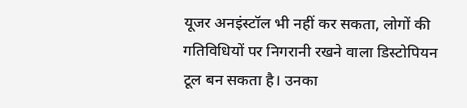यूजर अनइंस्टॉल भी नहीं कर सकता, लोगों की गतिविधियों पर निगरानी रखने वाला डिस्टोपियन टूल बन सकता है। उनका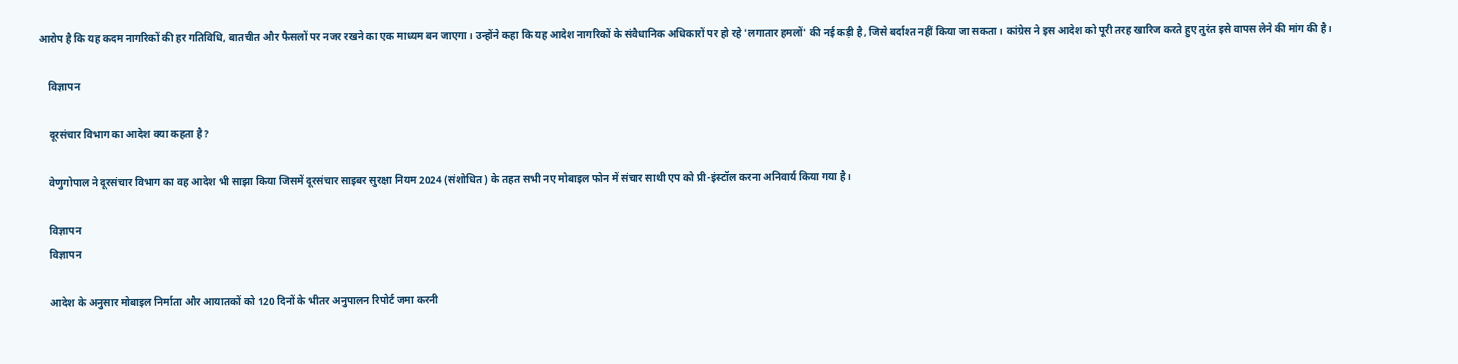आरोप है कि यह कदम नागरिकों की हर गतिविधि, बातचीत और फैसलों पर नजर रखने का एक माध्यम बन जाएगा। उन्होंने कहा कि यह आदेश नागरिकों के संवैधानिक अधिकारों पर हो रहे 'लगातार हमलों' की नई कड़ी है, जिसे बर्दाश्त नहीं किया जा सकता। कांग्रेस ने इस आदेश को पूरी तरह खारिज करते हुए तुरंत इसे वापस लेने की मांग की है।

    विज्ञापन

    दूरसंचार विभाग का आदेश क्या कहता है?

    वेणुगोपाल ने दूरसंचार विभाग का वह आदेश भी साझा किया जिसमें दूरसंचार साइबर सुरक्षा नियम 2024 (संशोधित) के तहत सभी नए मोबाइल फोन में संचार साथी एप को प्री-इंस्टॉल करना अनिवार्य किया गया है।

    विज्ञापन
    विज्ञापन

    आदेश के अनुसार मोबाइल निर्माता और आयातकों को 120 दिनों के भीतर अनुपालन रिपोर्ट जमा करनी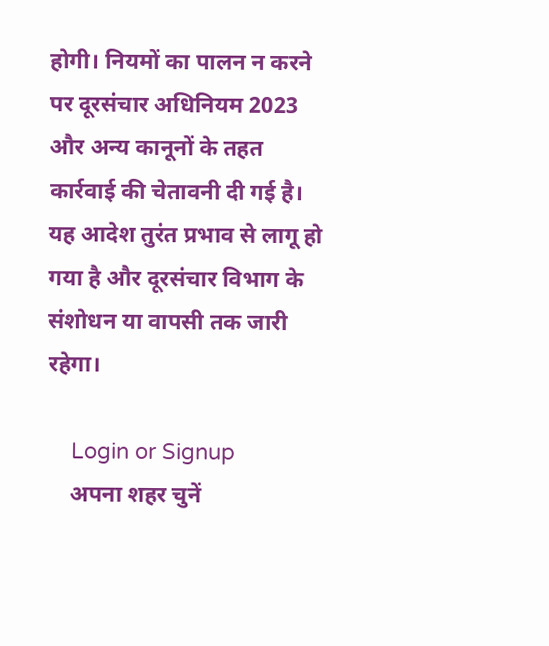होगी। नियमों का पालन न करने पर दूरसंचार अधिनियम 2023 और अन्य कानूनों के तहत कार्रवाई की चेतावनी दी गई है। यह आदेश तुरंत प्रभाव से लागू हो गया है और दूरसंचार विभाग के संशोधन या वापसी तक जारी रहेगा।

    Login or Signup
    अपना शहर चुनें